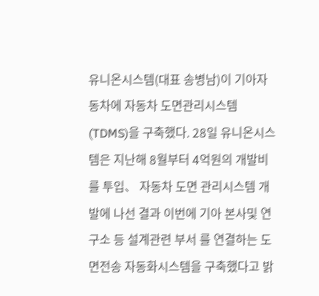유니온시스템(대표 송병남)이 기아자동차에 자동차 도면관리시스템(TDMS)을 구축했다. 28일 유니온시스템은 지난해 8월부터 4억원의 개발비를 투입、 자동차 도면 관리시스템 개발에 나선 결과 이번에 기아 본사및 연구소 등 설계관련 부서 를 연결하는 도면전송 자동화시스템을 구축했다고 밝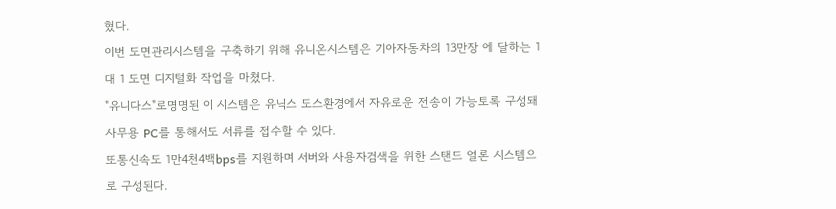혔다.
이번 도면관리시스템을 구축하기 위해 유니온시스템은 기아자동차의 13만장 에 달하는 1대 1 도면 디지털화 작업을 마쳤다.
"유니다스"로명명된 이 시스템은 유닉스 도스환경에서 자유로운 전송이 가능토록 구성돼 사무용 PC를 통해서도 서류를 접수할 수 있다.
또통신속도 1만4천4백bps를 지원하며 서버와 사용자검색을 위한 스탠드 얼론 시스템으로 구성된다.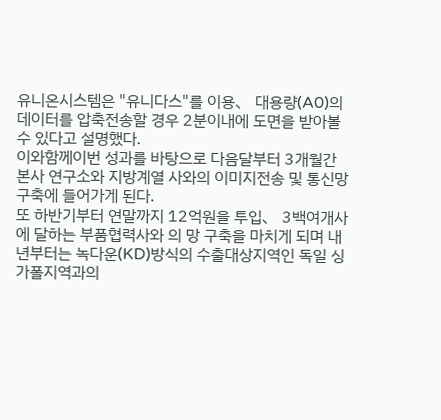유니온시스템은 "유니다스"를 이용、 대용량(A0)의 데이터를 압축전송할 경우 2분이내에 도면을 받아볼 수 있다고 설명했다.
이와함께이번 성과를 바탕으로 다음달부터 3개월간 본사 연구소와 지방계열 사와의 이미지전송 및 통신망 구축에 들어가게 된다.
또 하반기부터 연말까지 12억원을 투입、 3백여개사에 달하는 부품협력사와 의 망 구축을 마치게 되며 내년부터는 녹다운(KD)방식의 수출대상지역인 독일 싱가폴지역과의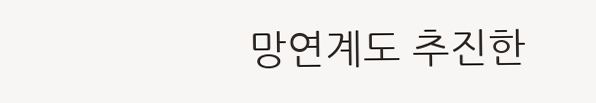망연계도 추진한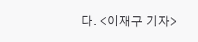다. <이재구 기자>